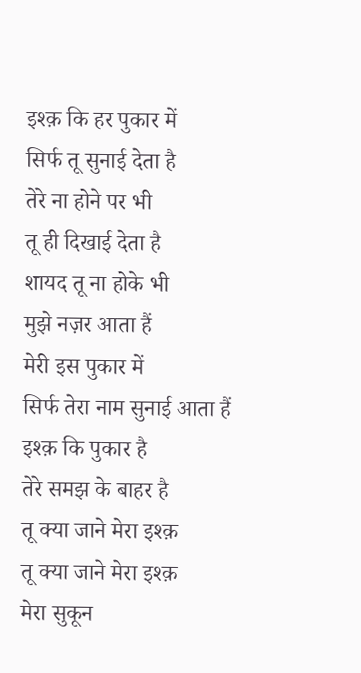इश्क़ कि हर पुकार में
सिर्फ तू सुनाई देता है
तेरे ना होने पर भी
तू ही दिखाई देता है
शायद तू ना होके भी
मुझे नज़र आता हैं
मेरी इस पुकार में
सिर्फ तेरा नाम सुनाई आता हैं
इश्क़ कि पुकार है
तेरे समझ के बाहर है
तू क्या जाने मेरा इश्क़
तू क्या जाने मेरा इश्क़
मेरा सुकून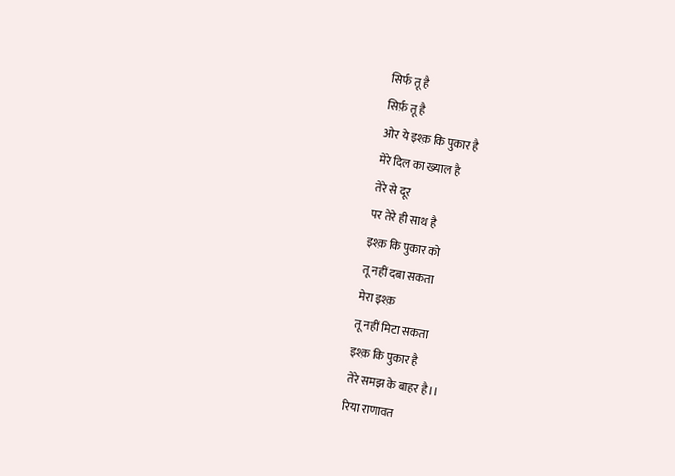सिर्फ तू है
सिर्फ़ तू है
ओर ये इश्क़ कि पुकार है
मेरे दिल का ख्याल है
तेरे से दूर
पर तेरे ही साथ है
इश्क़ कि पुकार को
तू नहीं दबा सकता
मेरा इश्क़
तू नहीं मिटा सकता
इश्क़ कि पुकार है
तेरे समझ के बाहर है।।
रिया राणावत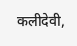कलीदेवी,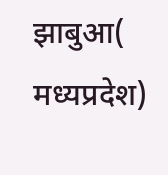झाबुआ( मध्यप्रदेश)